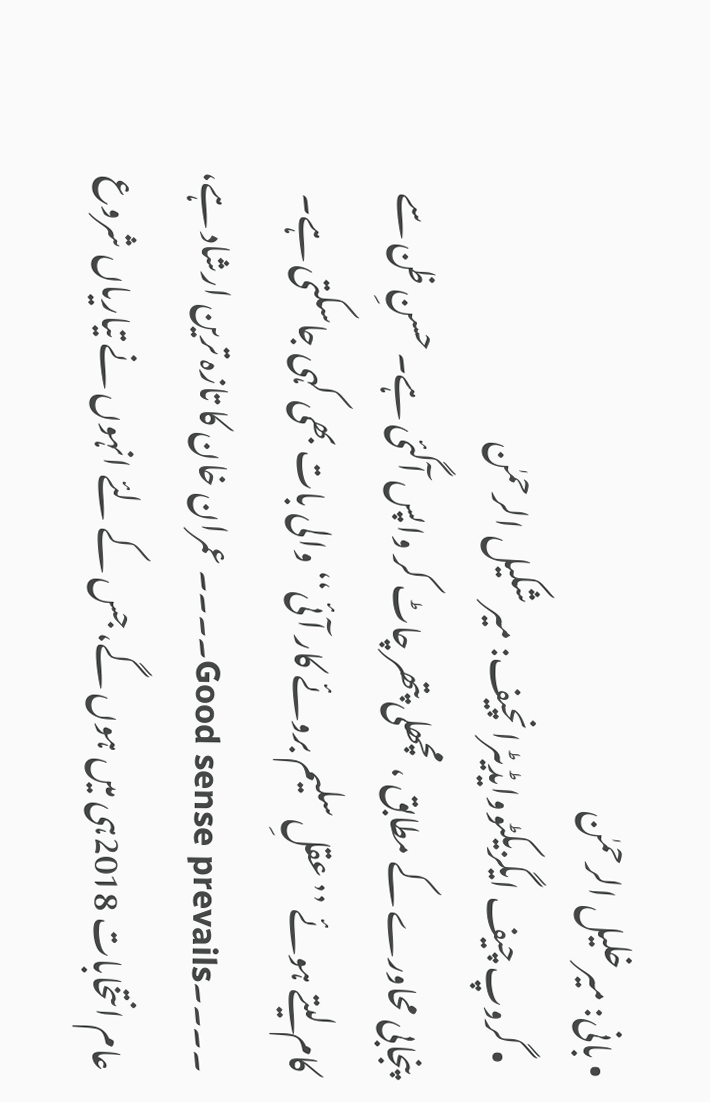• بانی: میرخلیل الرحمٰن
  • گروپ چیف ایگزیکٹووایڈیٹرانچیف: میر شکیل الرحمٰن
پنجابی محاورے کے مطابق ، مچھلی پتھر چاٹ کر واپس آگئی ہے۔ حسنِ ظن سے کام لیتے ہوئے ’’عقلِ سلیم بروئے کار آئی‘‘ والی بات بھی کہی جاسکتی ہے۔ ۔۔۔۔Good sense prevails۔۔۔۔ عمران خان کا تازہ ترین ارشاد ہے، عام انتخابات 2018ہی میں ہوں گے، جس کے لئے انہوں نے تیاریاں شروع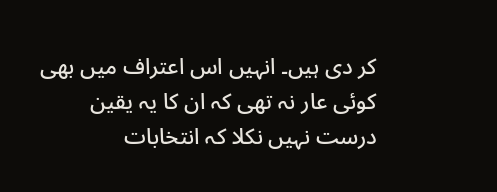کر دی ہیں۔ انہیں اس اعتراف میں بھی کوئی عار نہ تھی کہ ان کا یہ یقین درست نہیں نکلا کہ انتخابات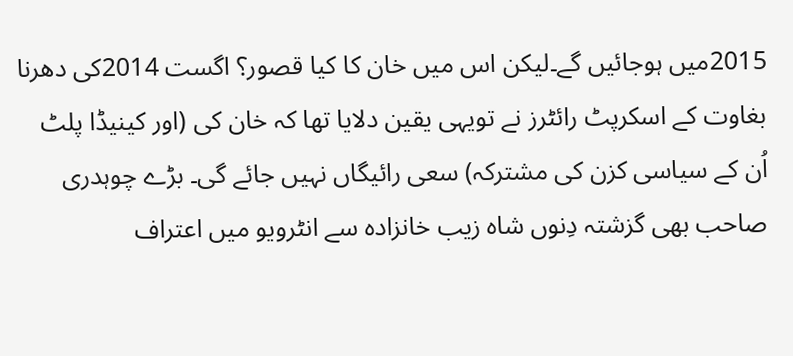2015میں ہوجائیں گے۔لیکن اس میں خان کا کیا قصور؟ اگست 2014کی دھرنا بغاوت کے اسکرپٹ رائٹرز نے تویہی یقین دلایا تھا کہ خان کی (اور کینیڈا پلٹ اُن کے سیاسی کزن کی مشترکہ) سعی رائیگاں نہیں جائے گی۔ بڑے چوہدری صاحب بھی گزشتہ دِنوں شاہ زیب خانزادہ سے انٹرویو میں اعتراف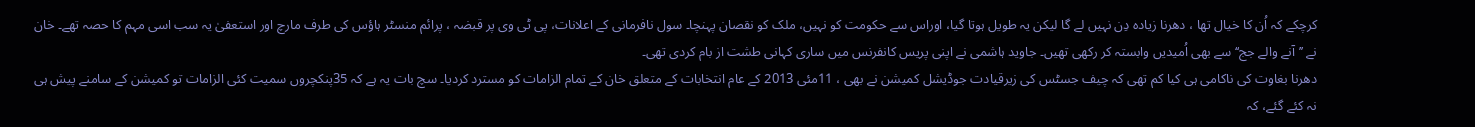کرچکے کہ اُن کا خیال تھا ، دھرنا زیادہ دِن نہیں لے گا لیکن یہ طویل ہوتا گیا، اوراس سے حکومت کو نہیں، ملک کو نقصان پہنچا۔ سول نافرمانی کے اعلانات، پی ٹی وی پر قبضہ ، پرائم منسٹر ہاؤس کی طرف مارچ اور استعفیٰ یہ سب اسی مہم کا حصہ تھے۔ خان نے ’’آنے والے جج‘‘ سے بھی اُمیدیں وابستہ کر رکھی تھیں۔ جاوید ہاشمی نے اپنی پریس کانفرنس میں ساری کہانی طشت از بام کردی تھی۔
دھرنا بغاوت کی ناکامی ہی کیا کم تھی کہ چیف جسٹس کی زیرقیادت جوڈیشل کمیشن نے بھی ، 11مئی 2013 کے عام انتخابات کے متعلق خان کے تمام الزامات کو مسترد کردیا۔ سچ بات یہ ہے کہ 35پنکچروں سمیت کئی الزامات تو کمیشن کے سامنے پیش ہی نہ کئے گئے، کہ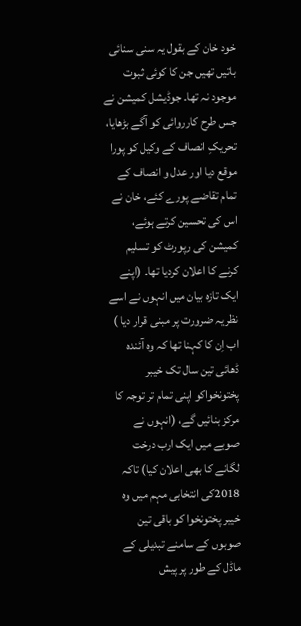خود خان کے بقول یہ سنی سنائی باتیں تھیں جن کا کوئی ثبوت موجود نہ تھا۔ جوڈیشل کمیشن نے جس طرح کارروائی کو آگے بڑھایا، تحریکِ انصاف کے وکیل کو پورا موقع دیا اور عدل و انصاف کے تمام تقاضے پورے کئے، خان نے اس کی تحسین کرتے ہوئے، کمیشن کی رپورٹ کو تسلیم کرنے کا اعلان کردیا تھا۔ (اپنے ایک تازہ بیان میں انہوں نے اسے نظریہ ضرورت پر مبنی قرار دیا ) اب اِن کا کہنا تھا کہ وہ آئندہ ڈھائی تین سال تک خیبر پختونخواکو اپنی تمام تر توجہ کا مرکز بنائیں گے، (انہوں نے صوبے میں ایک ارب درخت لگانے کا بھی اعلان کیا) تاکہ 2018کی انتخابی مہم میں وہ خیبر پختونخوا کو باقی تین صوبوں کے سامنے تبدیلی کے ماڈل کے طور پر پیش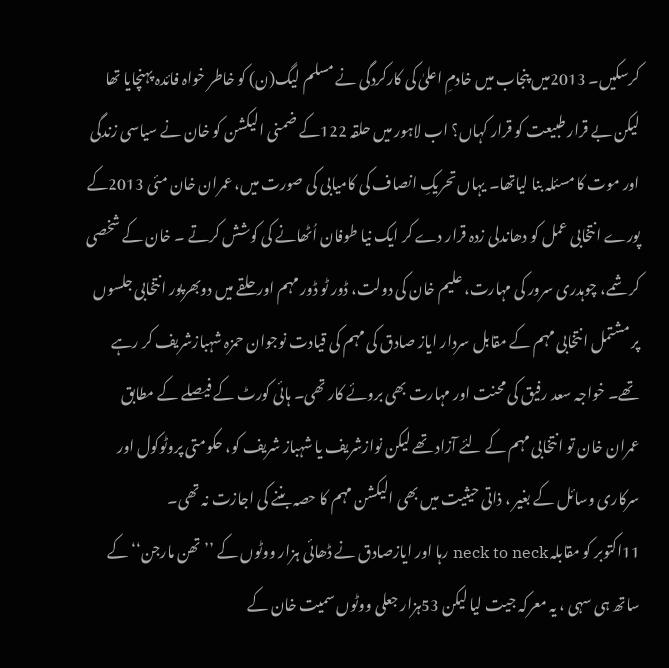کرسکیں۔ 2013میں پنجاب میں خادمِ اعلیٰ کی کارکردگی نے مسلم لیگ(ن) کو خاطر خواہ فائدہ پہنچایا تھا لیکن بے قرار طبیعت کو قرار کہاں؟ اب لاہور میں حلقہ 122کے ضمنی الیکشن کو خان نے سیاسی زندگی اور موت کا مسئلہ بنا لیاتھا۔ یہاں تحریکِ انصاف کی کامیابی کی صورت میں، عمران خان مئی 2013کے پورے انتخابی عمل کو دھاندلی زدہ قرار دے کر ایک نیا طوفان اُٹھانے کی کوشش کرتے ۔ خان کے شخصی کرشمے، چوہدری سرور کی مہارت، علیم خان کی دولت، ڈور ٹو ڈور مہم اور حلقے میں دوبھرپور انتخابی جلسوں پر مشتمل انتخابی مہم کے مقابل سردار ایاز صادق کی مہم کی قیادت نوجوان حمزہ شہبازشریف کر رہے تھے۔ خواجہ سعد رفیق کی محنت اور مہارت بھی بروئے کار تھی۔ ہائی کورٹ کے فیصلے کے مطابق عمران خان تو انتخابی مہم کے لئے آزاد تھے لیکن نوازشریف یا شہباز شریف کو، حکومتی پروٹوکول اور سرکاری وسائل کے بغیر ، ذاتی حیثیت میں بھی الیکشن مہم کا حصہ بننے کی اجازت نہ تھی۔
11اکتوبر کو مقابلہ neck to neck رہا اور ایازصادق نے ڈھائی ہزار ووٹوں کے ’’تھن مارجن‘‘ کے ساتھ ہی سہی ، یہ معرکہ جیت لیا لیکن 53ہزار جعلی ووٹوں سمیت خان کے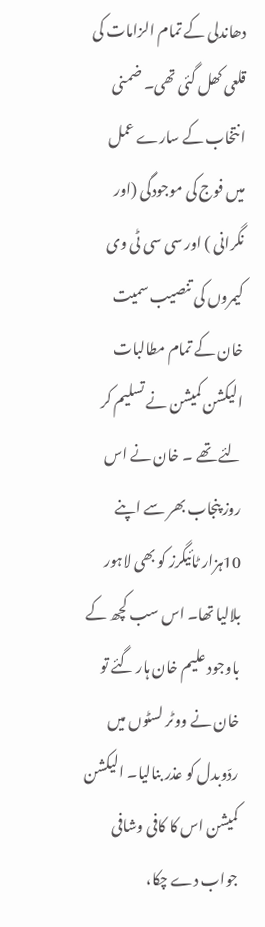دھاندلی کے تمام الزامات کی قلعی کھل گئی تھی۔ ضمنی انتخاب کے سارے عمل میں فوج کی موجودگی (اور نگرانی ) اور سی سی ٹی وی کیمروں کی تنصیب سمیت خان کے تمام مطالبات الیکشن کمیشن نے تسلیم کر لئے تھے ۔ خان نے اس روز پنجاب بھر سے اپنے 10ہزار ٹائیگرز کو بھی لاہور بلالیا تھا۔ اس سب کچھ کے باوجود علیم خان ہار گئے تو خان نے ووٹر لسٹوں میں ردّوبدل کو عذر بنالیا۔ الیکشن کمیشن اس کا کافی وشافی جواب دے چکا،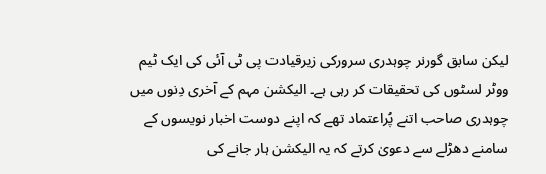لیکن سابق گورنر چوہدری سرورکی زیرقیادت پی ٹی آئی کی ایک ٹیم ووٹر لسٹوں کی تحقیقات کر رہی ہے۔ الیکشن مہم کے آخری دِنوں میں چوہدری صاحب اتنے پُراعتماد تھے کہ اپنے دوست اخبار نویسوں کے سامنے دھڑلے سے دعویٰ کرتے کہ یہ الیکشن ہار جانے کی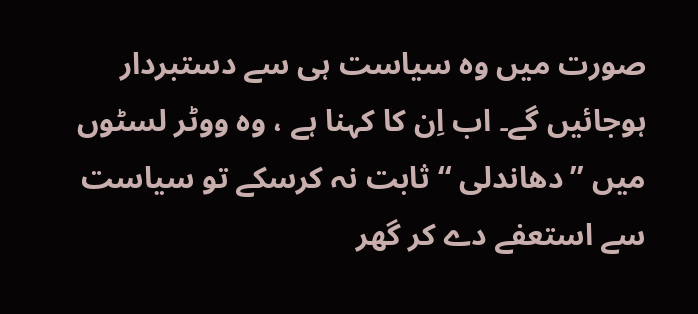صورت میں وہ سیاست ہی سے دستبردار ہوجائیں گے۔ اب اِن کا کہنا ہے ، وہ ووٹر لسٹوں میں ’’دھاندلی ‘‘ ثابت نہ کرسکے تو سیاست سے استعفے دے کر گھر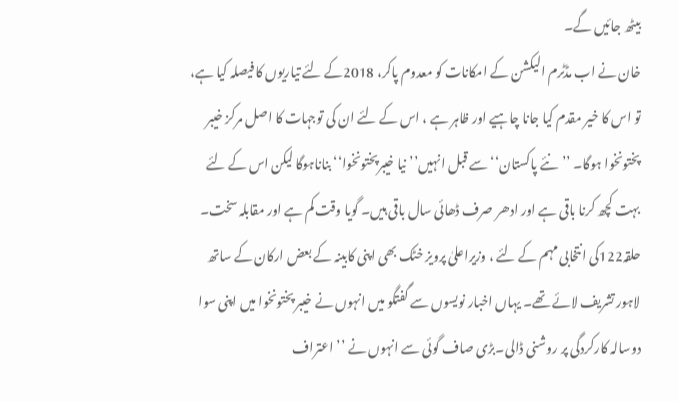بیٹھ جائیں گے۔
خان نے اب مڈٹرم الیکشن کے امکانات کو معدوم پاکر، 2018کے لئے تیاریوں کا فیصلہ کیا ہے، تو اس کا خیر مقدم کیا جانا چاہیے اور ظاہر ہے ، اس کے لئے ان کی توجہات کا اصل مرکز خیبر پختونخوا ہوگا۔ ’’نئے پاکستان‘‘ سے قبل انہیں’’نیا خیبرپختونخوا‘‘ بناناہوگا لیکن اس کے لئے بہت کچھ کرنا باقی ہے اور ادھر صرف ڈھائی سال باقی ہیں۔ گویا وقت کم ہے اور مقابلہ سخت۔
حلقہ122کی انتخابی مہم کے لئے ، وزیراعلیٰ پرویز خٹک بھی اپنی کابینہ کے بعض ارکان کے ساتھ لاہور تشریف لائے تھے۔ یہاں اخبار نویسوں سے گفتگو میں انہوں نے خیبر پختونخوا میں اپنی سوا دوسالہ کارکردگی پر روشنی ڈالی۔بڑی صاف گوئی سے انہوں نے ’’اعتراف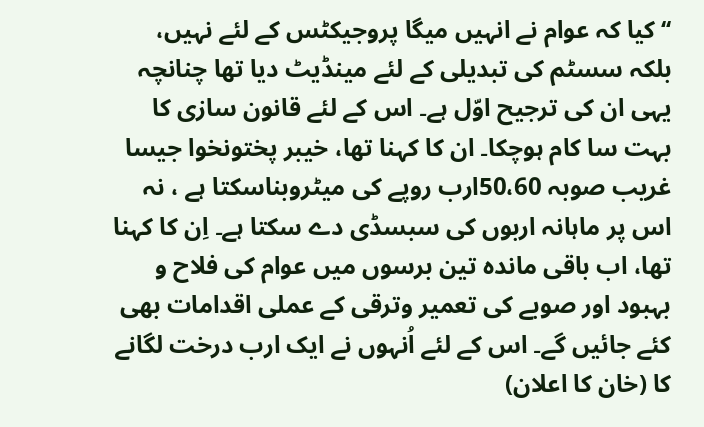‘‘کیا کہ عوام نے انہیں میگا پروجیکٹس کے لئے نہیں، بلکہ سسٹم کی تبدیلی کے لئے مینڈیٹ دیا تھا چنانچہ یہی ان کی ترجیح اوّل ہے۔ اس کے لئے قانون سازی کا بہت سا کام ہوچکا۔ ان کا کہنا تھا، خیبر پختونخوا جیسا غریب صوبہ 50،60ارب روپے کی میٹروبناسکتا ہے ، نہ اس پر ماہانہ اربوں کی سبسڈی دے سکتا ہے۔ اِن کا کہنا تھا، اب باقی ماندہ تین برسوں میں عوام کی فلاح و بہبود اور صوبے کی تعمیر وترقی کے عملی اقدامات بھی کئے جائیں گے۔ اس کے لئے اُنہوں نے ایک ارب درخت لگانے کا (خان کا اعلان)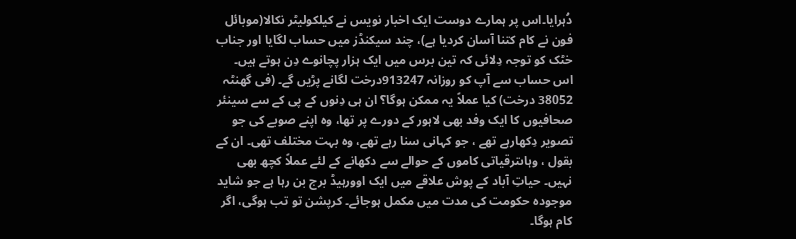دُہرایا۔اس پر ہمارے دوست ایک اخبار نویس نے کیلکولیٹر نکالا(موبائل فون نے کام کتنا آسان کردیا ہے)، چند سیکنڈز میں حساب لگایا اور جناب خٹک کو توجہ دِلائی کہ تین برس میں ایک ہزار پچانوے دِن ہوتے ہیں۔ اس حساب سے آپ کو روزانہ 913247درخت لگانے پڑیں گے۔ (فی گھنٹہ 38052 درخت) کیا عملاً یہ ممکن ہوگا؟ ان ہی دِنوں کے پی کے سے سینئر صحافیوں کا ایک وفد بھی لاہور کے دورے پر تھا، وہ اپنے صوبے کی جو تصویر دِکھارہے تھے ، جو کہانی سنا رہے تھے، وہ بہت مختلف تھی۔ ان کے بقول ، وہاںترقیاتی کاموں کے حوالے سے دکھانے کے لئے عملاً کچھ بھی نہیں۔ حیاتِ آباد کے پوش علاقے میں ایک اوورہیڈ برج بن رہا ہے جو شاید موجودہ حکومت کی مدت میں مکمل ہوجائے۔ کرپشن تو تب ہوگی، اگر کام ہوگا۔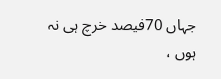جہاں 70فیصد خرچ ہی نہ ہوں ،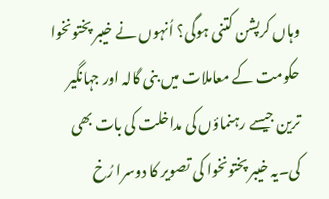وہاں کرپشن کتنی ہوگی؟ اُنہوں نے خیبر پختونخوا حکومت کے معاملات میں بنی گالہ اور جہانگیر ترین جیسے رہنماؤں کی مداخلت کی بات بھی کی۔یہ خیبر پختونخوا کی تصویر کا دوسرا رُخ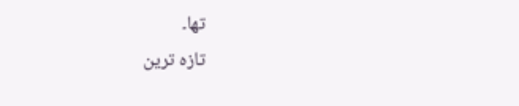تھا۔
تازہ ترین